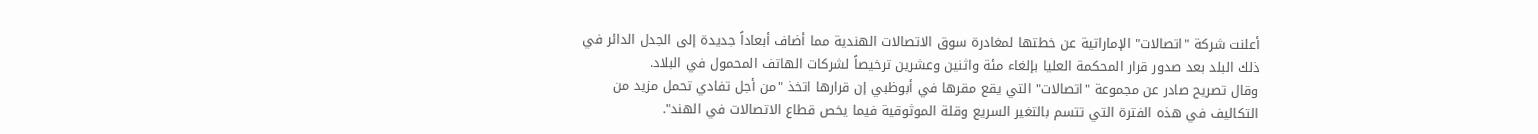أعلنت شركة "اتصالات" الإماراتية عن خطتها لمغادرة سوق الاتصالات الهندية مما أضاف أبعاداً جديدة إلى الجدل الدائر في ذلك البلد بعد صدور قرار المحكمة العليا بإلغاء مئة واثنين وعشرين ترخيصاً لشركات الهاتف المحمول في البلاد.
وقال تصريح صادر عن مجموعة "اتصالات" التي يقع مقرها في أبوظبي إن قرارها اتخذ "من أجل تفادي تحمل مزيد من التكاليف في هذه الفترة التي تتسم بالتغير السريع وقلة الموثوقية فيما يخص قطاع الاتصالات في الهند".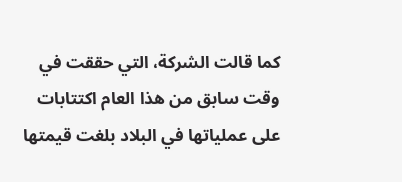كما قالت الشركة، التي حققت في وقت سابق من هذا العام اكتتابات على عملياتها في البلاد بلغت قيمتها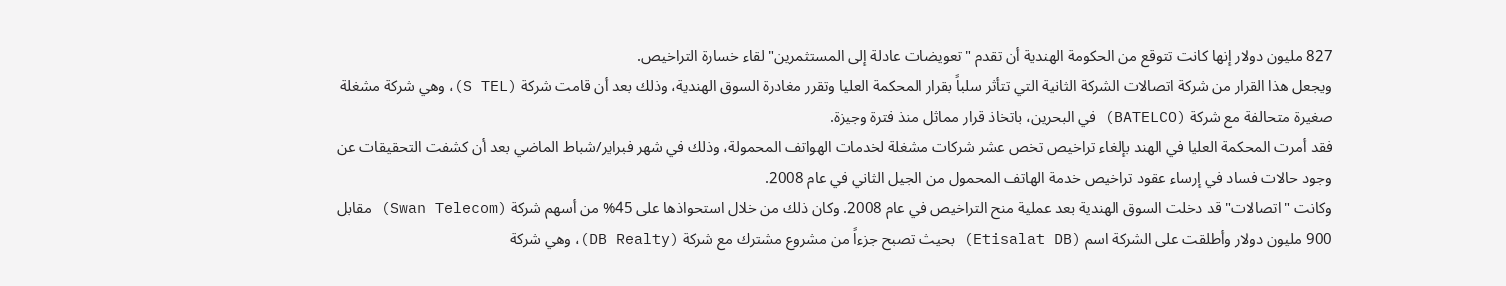827 مليون دولار إنها كانت تتوقع من الحكومة الهندية أن تقدم "تعويضات عادلة إلى المستثمرين" لقاء خسارة التراخيص.
ويجعل هذا القرار من شركة اتصالات الشركة الثانية التي تتأثر سلباً بقرار المحكمة العليا وتقرر مغادرة السوق الهندية، وذلك بعد أن قامت شركة (S TEL)، وهي شركة مشغلة صغيرة متحالفة مع شركة (BATELCO) في البحرين، باتخاذ قرار مماثل منذ فترة وجيزة.
فقد أمرت المحكمة العليا في الهند بإلغاء تراخيص تخص عشر شركات مشغلة لخدمات الهواتف المحمولة، وذلك في شهر فبراير/شباط الماضي بعد أن كشفت التحقيقات عن وجود حالات فساد في إرساء عقود تراخيص خدمة الهاتف المحمول من الجيل الثاني في عام 2008.
وكانت "اتصالات" قد دخلت السوق الهندية بعد عملية منح التراخيص في عام 2008. وكان ذلك من خلال استحواذها على 45% من أسهم شركة (Swan Telecom) مقابل 900 مليون دولار وأطلقت على الشركة اسم (Etisalat DB) بحيث تصبح جزءاً من مشروع مشترك مع شركة (DB Realty)، وهي شركة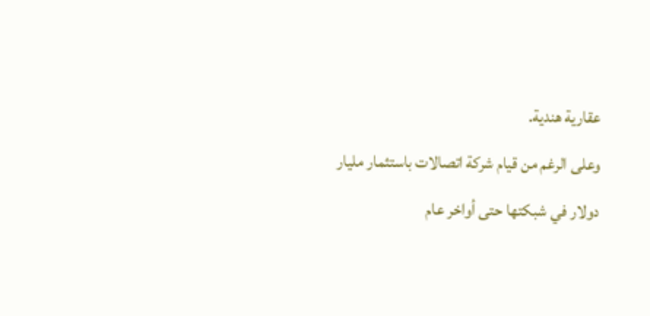عقارية هندية.
وعلى الرغم من قيام شركة اتصالات باستثمار مليار دولار في شبكتها حتى أواخر عام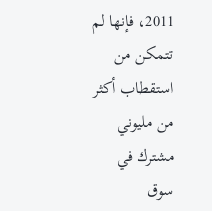2011، فإنها لم تتمكن من استقطاب أكثر من مليوني مشترك في سوق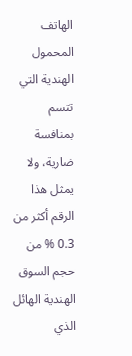الهاتف المحمول الهندية التي تتسم بمنافسة ضارية، ولا يمثل هذا الرقم أكثر من 0.3 % من حجم السوق الهندية الهائل الذي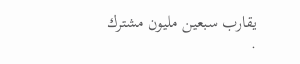يقارب سبعين مليون مشترك .